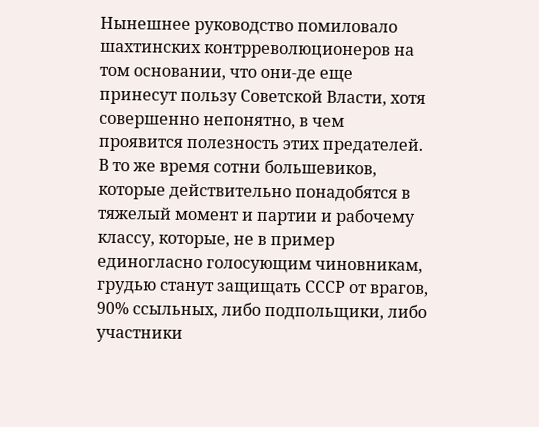Нынешнее руководство помиловало шахтинских контрреволюционеров на том основании, что они-де еще принесут пользу Советской Власти, хотя совершенно непонятно, в чем проявится полезность этих предателей.
В то же время сотни большевиков, которые действительно понадобятся в тяжелый момент и партии и рабочему классу, которые, не в пример единогласно голосующим чиновникам, грудью станут защищать СССР от врагов, 90% ссыльных, либо подпольщики, либо участники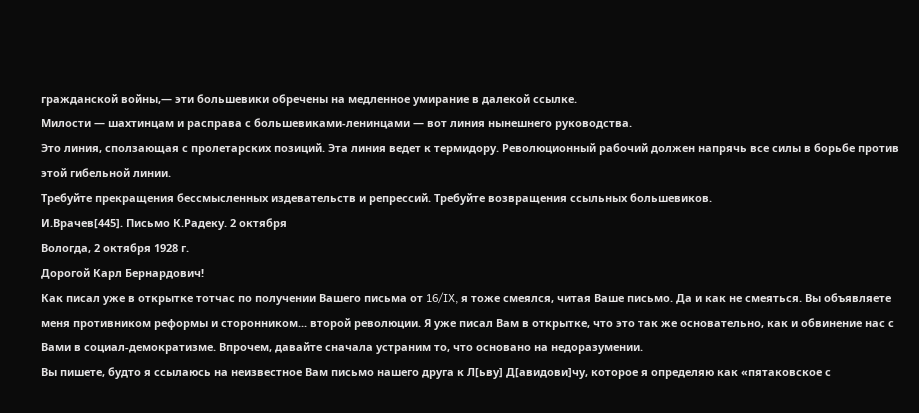гражданской войны,— эти большевики обречены на медленное умирание в далекой ссылке.
Милости — шахтинцам и расправа с большевиками-ленинцами — вот линия нынешнего руководства.
Это линия, сползающая с пролетарских позиций. Эта линия ведет к термидору. Революционный рабочий должен напрячь все силы в борьбе против этой гибельной линии.
Требуйте прекращения бессмысленных издевательств и репрессий. Требуйте возвращения ссыльных большевиков.
И.Врачев[445]. Письмо К.Радеку. 2 октября
Вологда, 2 октября 1928 г.
Дорогой Карл Бернардович!
Как писал уже в открытке тотчас по получении Вашего письма от 16/IX, я тоже смеялся, читая Ваше письмо. Да и как не смеяться. Вы объявляете меня противником реформы и сторонником... второй революции. Я уже писал Вам в открытке, что это так же основательно, как и обвинение нас с Вами в социал-демократизме. Впрочем, давайте сначала устраним то, что основано на недоразумении.
Вы пишете, будто я ссылаюсь на неизвестное Вам письмо нашего друга к Л[ьву] Д[авидови]чу, которое я определяю как «пятаковское с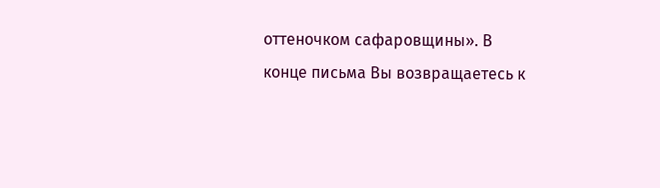оттеночком сафаровщины». В конце письма Вы возвращаетесь к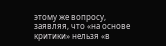этому же вопросу, заявляя, что «на основе критики» нельзя «в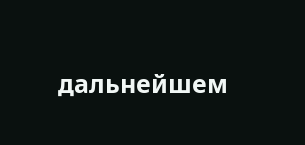дальнейшем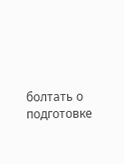болтать о подготовке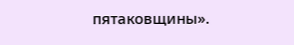пятаковщины».